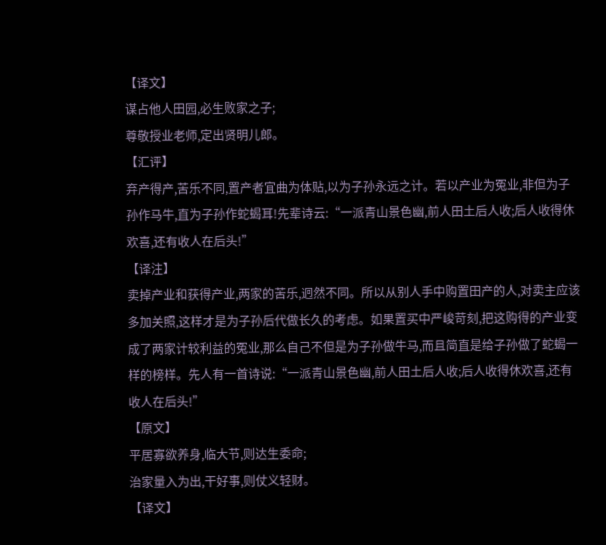【译文】
谋占他人田园,必生败家之子;
尊敬授业老师,定出贤明儿郎。
【汇评】
弃产得产,苦乐不同,置产者宜曲为体贴,以为子孙永远之计。若以产业为冤业,非但为子孙作马牛,直为子孙作蛇蝎耳!先辈诗云:“一派青山景色幽,前人田土后人收;后人收得休欢喜,还有收人在后头!”
【译注】
卖掉产业和获得产业,两家的苦乐,迥然不同。所以从别人手中购置田产的人,对卖主应该多加关照,这样才是为子孙后代做长久的考虑。如果置买中严峻苛刻,把这购得的产业变成了两家计较利益的冤业,那么自己不但是为子孙做牛马,而且简直是给子孙做了蛇蝎一样的榜样。先人有一首诗说:“一派青山景色幽,前人田土后人收;后人收得休欢喜,还有收人在后头!”
【原文】
平居寡欲养身,临大节,则达生委命;
治家量入为出,干好事,则仗义轻财。
【译文】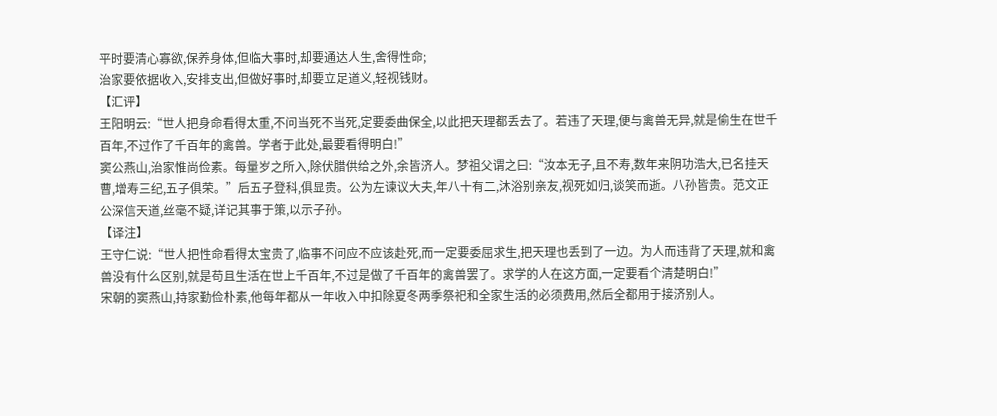平时要清心寡欲,保养身体,但临大事时,却要通达人生,舍得性命;
治家要依据收入,安排支出,但做好事时,却要立足道义,轻视钱财。
【汇评】
王阳明云:“世人把身命看得太重,不问当死不当死,定要委曲保全,以此把天理都丢去了。若违了天理,便与禽兽无异,就是偷生在世千百年,不过作了千百年的禽兽。学者于此处,最要看得明白!”
窦公燕山,治家惟尚俭素。每量岁之所入,除伏腊供给之外,余皆济人。梦祖父谓之曰:“汝本无子,且不寿,数年来阴功浩大,已名挂天曹,增寿三纪,五子俱荣。”后五子登科,俱显贵。公为左谏议大夫,年八十有二,沐浴别亲友,视死如归,谈笑而逝。八孙皆贵。范文正公深信天道,丝毫不疑,详记其事于策,以示子孙。
【译注】
王守仁说:“世人把性命看得太宝贵了,临事不问应不应该赴死,而一定要委屈求生,把天理也丢到了一边。为人而违背了天理,就和禽兽没有什么区别,就是苟且生活在世上千百年,不过是做了千百年的禽兽罢了。求学的人在这方面,一定要看个清楚明白!”
宋朝的窦燕山,持家勤俭朴素,他每年都从一年收入中扣除夏冬两季祭祀和全家生活的必须费用,然后全都用于接济别人。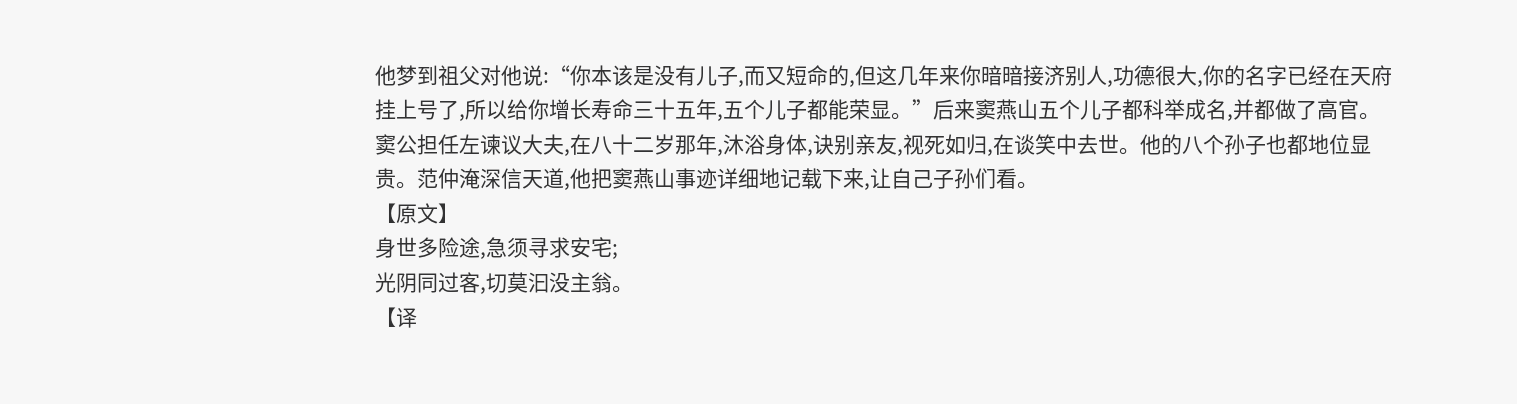他梦到祖父对他说:“你本该是没有儿子,而又短命的,但这几年来你暗暗接济别人,功德很大,你的名字已经在天府挂上号了,所以给你增长寿命三十五年,五个儿子都能荣显。”后来窦燕山五个儿子都科举成名,并都做了高官。窦公担任左谏议大夫,在八十二岁那年,沐浴身体,诀别亲友,视死如归,在谈笑中去世。他的八个孙子也都地位显贵。范仲淹深信天道,他把窦燕山事迹详细地记载下来,让自己子孙们看。
【原文】
身世多险途,急须寻求安宅;
光阴同过客,切莫汩没主翁。
【译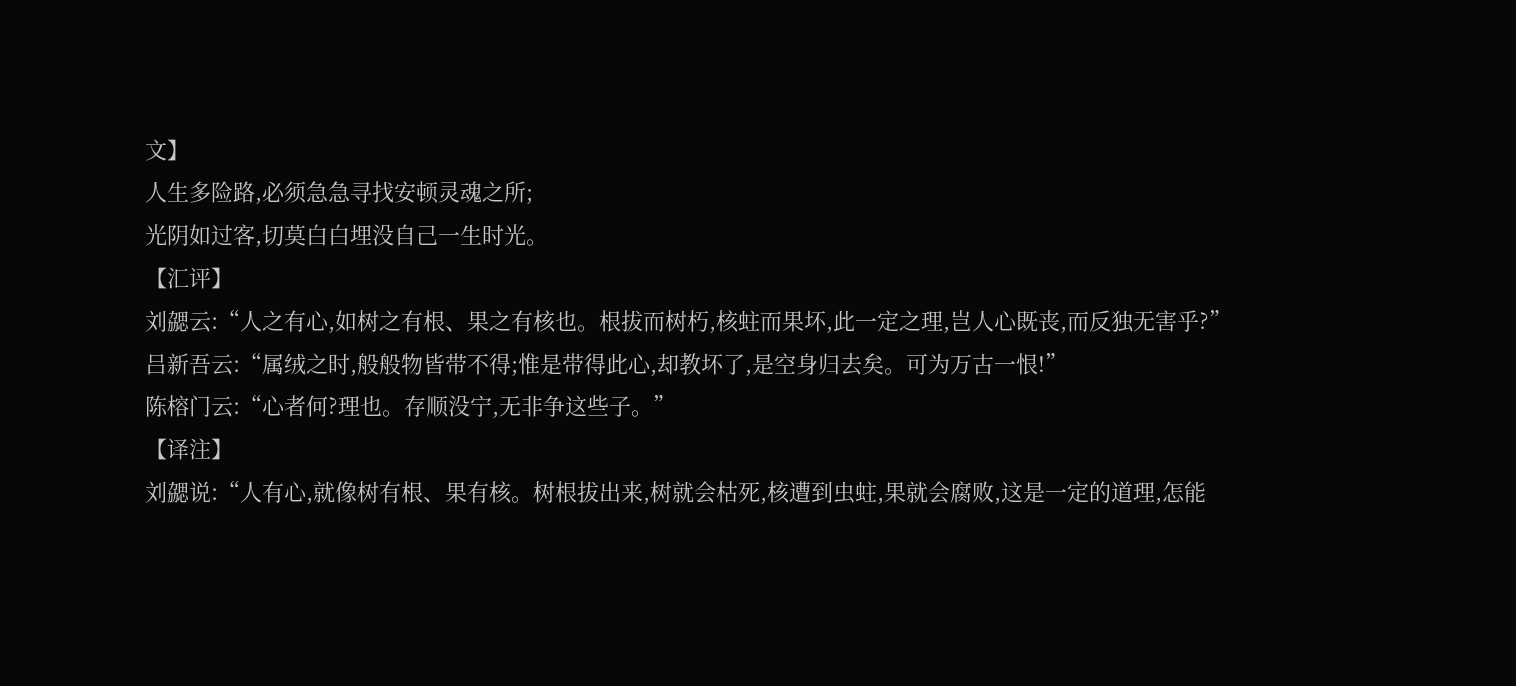文】
人生多险路,必须急急寻找安顿灵魂之所;
光阴如过客,切莫白白埋没自己一生时光。
【汇评】
刘勰云:“人之有心,如树之有根、果之有核也。根拔而树朽,核蛀而果坏,此一定之理,岂人心既丧,而反独无害乎?”
吕新吾云:“属绒之时,般般物皆带不得;惟是带得此心,却教坏了,是空身归去矣。可为万古一恨!”
陈榕门云:“心者何?理也。存顺没宁,无非争这些子。”
【译注】
刘勰说:“人有心,就像树有根、果有核。树根拔出来,树就会枯死,核遭到虫蛀,果就会腐败,这是一定的道理,怎能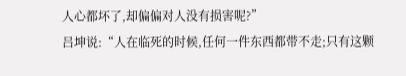人心都坏了,却偏偏对人没有损害呢?”
吕坤说:“人在临死的时候,任何一件东西都带不走;只有这颗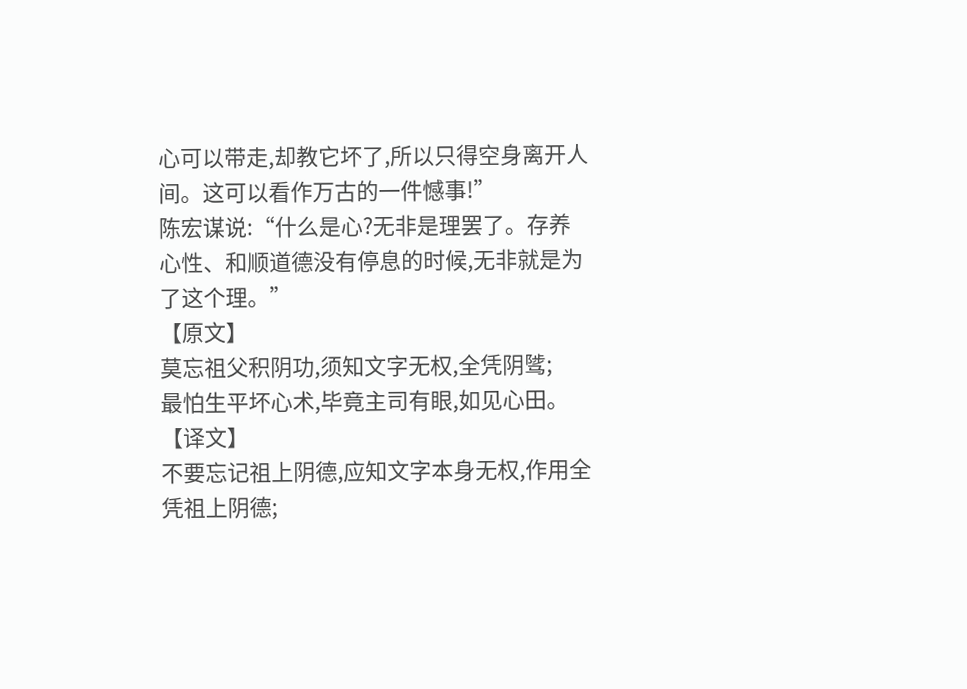心可以带走,却教它坏了,所以只得空身离开人间。这可以看作万古的一件憾事!”
陈宏谋说:“什么是心?无非是理罢了。存养心性、和顺道德没有停息的时候,无非就是为了这个理。”
【原文】
莫忘祖父积阴功,须知文字无权,全凭阴骘;
最怕生平坏心术,毕竟主司有眼,如见心田。
【译文】
不要忘记祖上阴德,应知文字本身无权,作用全凭祖上阴德;